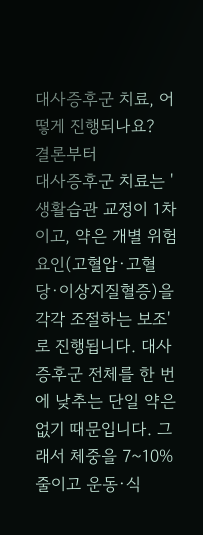대사증후군 치료, 어떻게 진행되나요?
결론부터
대사증후군 치료는 '생활습관 교정이 1차이고, 약은 개별 위험요인(고혈압·고혈당·이상지질혈증)을 각각 조절하는 보조'로 진행됩니다. 대사증후군 전체를 한 번에 낮추는 단일 약은 없기 때문입니다. 그래서 체중을 7~10% 줄이고 운동·식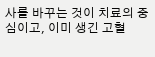사를 바꾸는 것이 치료의 중심이고, 이미 생긴 고혈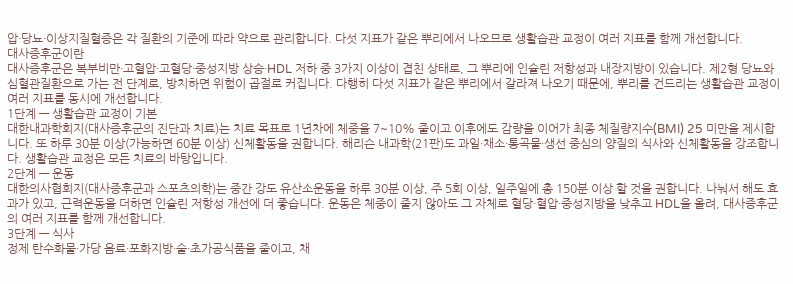압·당뇨·이상지질혈증은 각 질환의 기준에 따라 약으로 관리합니다. 다섯 지표가 같은 뿌리에서 나오므로 생활습관 교정이 여러 지표를 함께 개선합니다.
대사증후군이란
대사증후군은 복부비만·고혈압·고혈당·중성지방 상승·HDL 저하 중 3가지 이상이 겹친 상태로, 그 뿌리에 인슐린 저항성과 내장지방이 있습니다. 제2형 당뇨와 심혈관질환으로 가는 전 단계로, 방치하면 위험이 곱절로 커집니다. 다행히 다섯 지표가 같은 뿌리에서 갈라져 나오기 때문에, 뿌리를 건드리는 생활습관 교정이 여러 지표를 동시에 개선합니다.
1단계 — 생활습관 교정이 기본
대한내과학회지(대사증후군의 진단과 치료)는 치료 목표로 1년차에 체중을 7~10% 줄이고 이후에도 감량을 이어가 최종 체질량지수(BMI) 25 미만을 제시합니다. 또 하루 30분 이상(가능하면 60분 이상) 신체활동을 권합니다. 해리슨 내과학(21판)도 과일·채소·통곡물·생선 중심의 양질의 식사와 신체활동을 강조합니다. 생활습관 교정은 모든 치료의 바탕입니다.
2단계 — 운동
대한의사협회지(대사증후군과 스포츠의학)는 중간 강도 유산소운동을 하루 30분 이상, 주 5회 이상, 일주일에 총 150분 이상 할 것을 권합니다. 나눠서 해도 효과가 있고, 근력운동을 더하면 인슐린 저항성 개선에 더 좋습니다. 운동은 체중이 줄지 않아도 그 자체로 혈당·혈압·중성지방을 낮추고 HDL을 올려, 대사증후군의 여러 지표를 함께 개선합니다.
3단계 — 식사
정제 탄수화물·가당 음료·포화지방·술·초가공식품을 줄이고, 채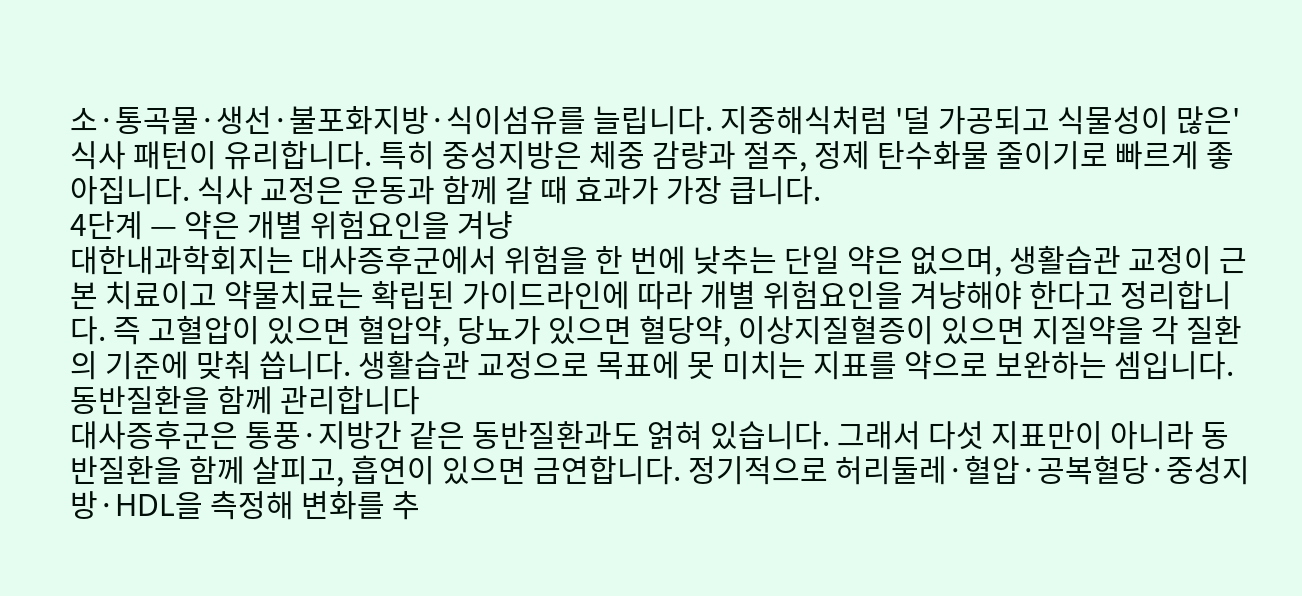소·통곡물·생선·불포화지방·식이섬유를 늘립니다. 지중해식처럼 '덜 가공되고 식물성이 많은' 식사 패턴이 유리합니다. 특히 중성지방은 체중 감량과 절주, 정제 탄수화물 줄이기로 빠르게 좋아집니다. 식사 교정은 운동과 함께 갈 때 효과가 가장 큽니다.
4단계 — 약은 개별 위험요인을 겨냥
대한내과학회지는 대사증후군에서 위험을 한 번에 낮추는 단일 약은 없으며, 생활습관 교정이 근본 치료이고 약물치료는 확립된 가이드라인에 따라 개별 위험요인을 겨냥해야 한다고 정리합니다. 즉 고혈압이 있으면 혈압약, 당뇨가 있으면 혈당약, 이상지질혈증이 있으면 지질약을 각 질환의 기준에 맞춰 씁니다. 생활습관 교정으로 목표에 못 미치는 지표를 약으로 보완하는 셈입니다.
동반질환을 함께 관리합니다
대사증후군은 통풍·지방간 같은 동반질환과도 얽혀 있습니다. 그래서 다섯 지표만이 아니라 동반질환을 함께 살피고, 흡연이 있으면 금연합니다. 정기적으로 허리둘레·혈압·공복혈당·중성지방·HDL을 측정해 변화를 추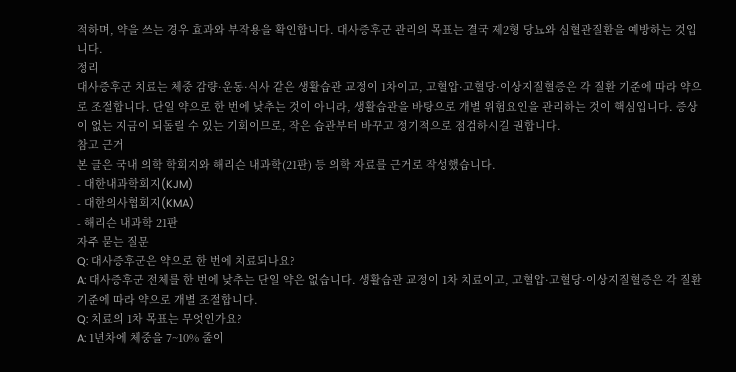적하며, 약을 쓰는 경우 효과와 부작용을 확인합니다. 대사증후군 관리의 목표는 결국 제2형 당뇨와 심혈관질환을 예방하는 것입니다.
정리
대사증후군 치료는 체중 감량·운동·식사 같은 생활습관 교정이 1차이고, 고혈압·고혈당·이상지질혈증은 각 질환 기준에 따라 약으로 조절합니다. 단일 약으로 한 번에 낮추는 것이 아니라, 생활습관을 바탕으로 개별 위험요인을 관리하는 것이 핵심입니다. 증상이 없는 지금이 되돌릴 수 있는 기회이므로, 작은 습관부터 바꾸고 정기적으로 점검하시길 권합니다.
참고 근거
본 글은 국내 의학 학회지와 해리슨 내과학(21판) 등 의학 자료를 근거로 작성했습니다.
- 대한내과학회지(KJM)
- 대한의사협회지(KMA)
- 해리슨 내과학 21판
자주 묻는 질문
Q: 대사증후군은 약으로 한 번에 치료되나요?
A: 대사증후군 전체를 한 번에 낮추는 단일 약은 없습니다. 생활습관 교정이 1차 치료이고, 고혈압·고혈당·이상지질혈증은 각 질환 기준에 따라 약으로 개별 조절합니다.
Q: 치료의 1차 목표는 무엇인가요?
A: 1년차에 체중을 7~10% 줄이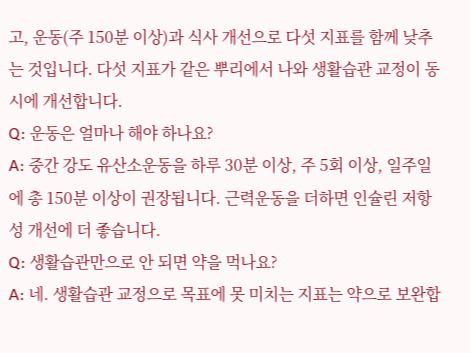고, 운동(주 150분 이상)과 식사 개선으로 다섯 지표를 함께 낮추는 것입니다. 다섯 지표가 같은 뿌리에서 나와 생활습관 교정이 동시에 개선합니다.
Q: 운동은 얼마나 해야 하나요?
A: 중간 강도 유산소운동을 하루 30분 이상, 주 5회 이상, 일주일에 총 150분 이상이 권장됩니다. 근력운동을 더하면 인슐린 저항성 개선에 더 좋습니다.
Q: 생활습관만으로 안 되면 약을 먹나요?
A: 네. 생활습관 교정으로 목표에 못 미치는 지표는 약으로 보완합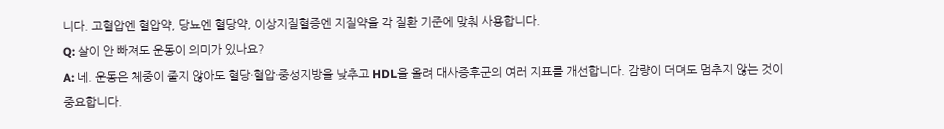니다. 고혈압엔 혈압약, 당뇨엔 혈당약, 이상지질혈증엔 지질약을 각 질환 기준에 맞춰 사용합니다.
Q: 살이 안 빠져도 운동이 의미가 있나요?
A: 네. 운동은 체중이 줄지 않아도 혈당·혈압·중성지방을 낮추고 HDL을 올려 대사증후군의 여러 지표를 개선합니다. 감량이 더뎌도 멈추지 않는 것이 중요합니다.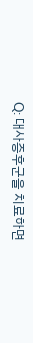Q: 대사증후군을 치료하면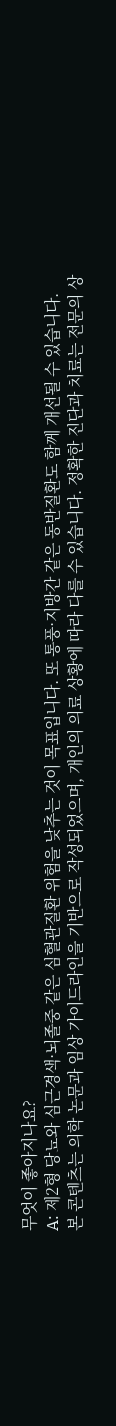무엇이 좋아지나요?
A: 제2형 당뇨와 심근경색·뇌졸중 같은 심혈관질환 위험을 낮추는 것이 목표입니다. 또 통풍·지방간 같은 동반질환도 함께 개선될 수 있습니다.
본 콘텐츠는 의학 논문과 임상 가이드라인을 기반으로 작성되었으며, 개인의 의료 상황에 따라 다를 수 있습니다. 정확한 진단과 치료는 전문의 상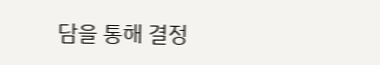담을 통해 결정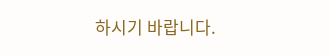하시기 바랍니다.